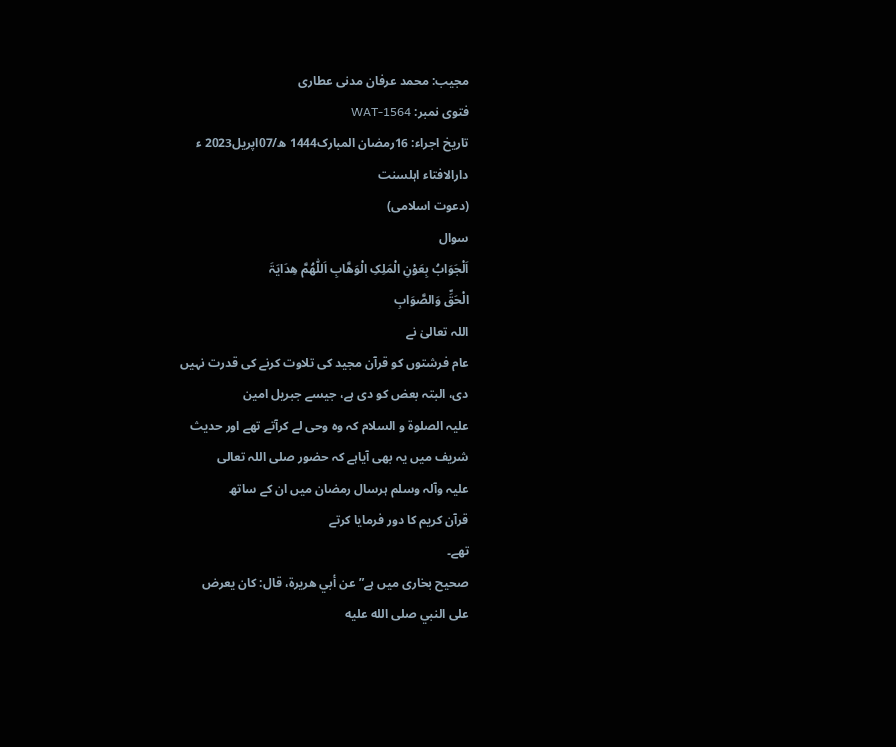مجیب: محمد عرفان مدنی عطاری
فتوی نمبر: WAT-1564
تاریخ اجراء: 16رمضان المبارک1444 ھ/07اپریل2023 ء
دارالافتاء اہلسنت
(دعوت اسلامی)
سوال
اَلْجَوَابُ بِعَوْنِ الْمَلِکِ الْوَھَّابِ اَللّٰھُمَّ ھِدَایَۃَ
الْحَقِّ وَالصَّوَابِ
اللہ تعالیٰ نے
عام فرشتوں کو قرآن مجید کی تلاوت کرنے کی قدرت نہیں
دی، البتہ بعض کو دی ہے، جیسے جبریل امین
علیہ الصلوۃ و السلام کہ وہ وحی لے کرآتے تھے اور حدیث
شریف میں یہ بھی آیاہے کہ حضور صلی اللہ تعالی
علیہ وآلہ وسلم ہرسال رمضان میں ان کے ساتھ
قرآن کریم کا دور فرمایا کرتے
تھے۔
صحیح بخاری میں ہے” عن أبي هريرة، قال: كان يعرض
على النبي صلى الله عليه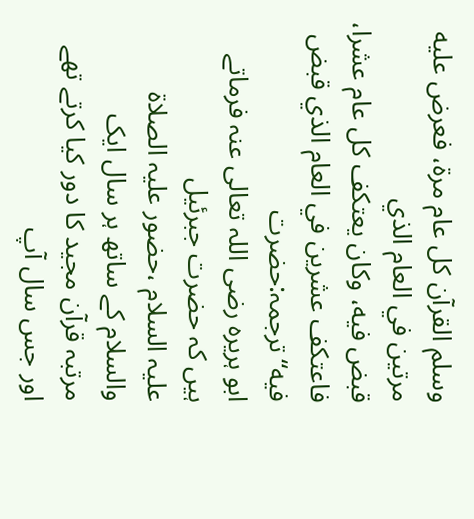وسلم القرآن كل عام مرة، فعرض عليه مرتين في العام الذي
قبض فيه، وكان يعتكف كل عام عشرا، فاعتكف عشرين في العام الذي قبض فيه“ترجمہ:حضرت
ابو ہریرہ رضی اللہ تعالی عنہ فرماتے ہیں کہ حضرت جبرئیل
علیہ السلام ،حضور علیہ الصلاۃ والسلام کے ساتھ ہر سال ایک
مرتبہ قرآن مجید کا دور کیا کرتے تھے اور جس سال آپ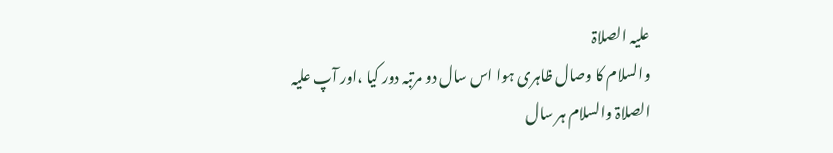علیہ الصلاۃ
والسلام کا وصال ظاہری ہوا اس سال دو مرتبہ دور کیا ،اور آپ علیہ
الصلاۃ والسلام ہر سال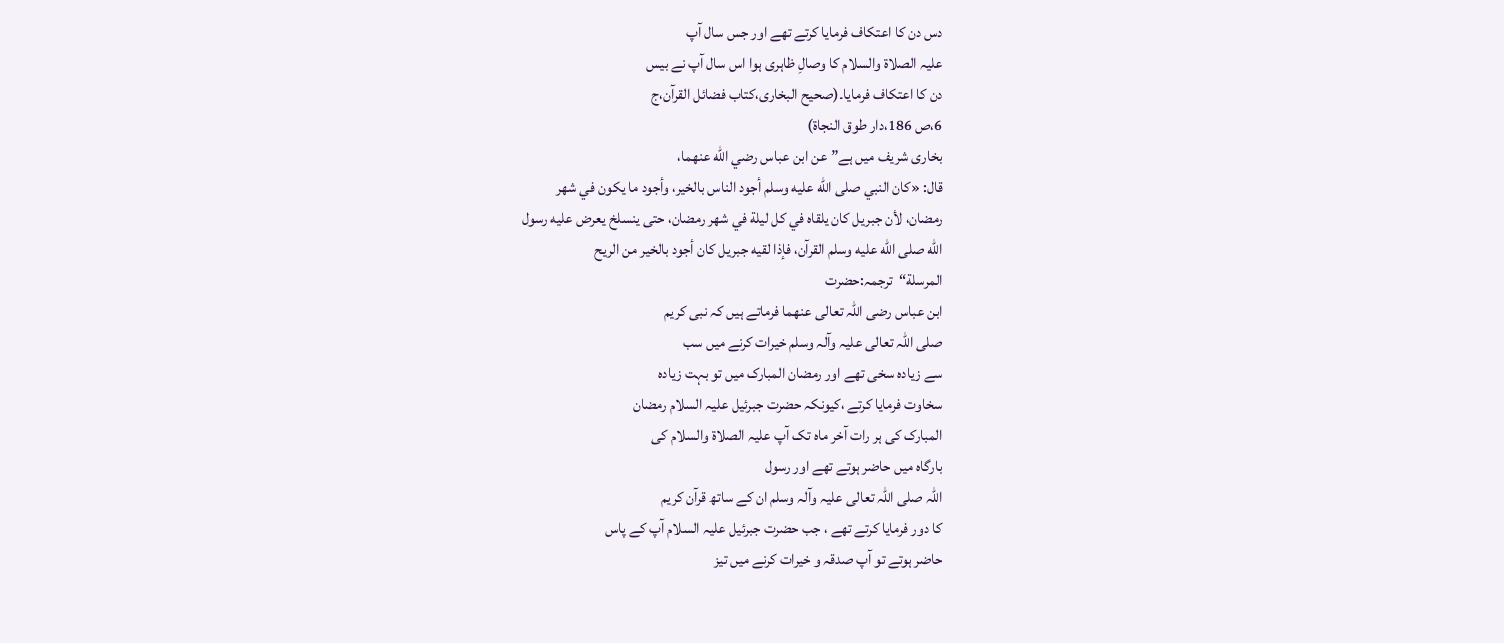دس دن کا اعتکاف فرمایا کرتے تھے اور جس سال آپ
علیہ الصلاۃ والسلام کا وصالِ ظاہری ہوا اس سال آپ نے بیس
دن کا اعتکاف فرمایا۔(صحیح البخاری،کتاب فضائل القرآن،ج
6،ص 186،دار طوق النجاة)
بخاری شریف میں ہے” عن ابن عباس رضي الله عنهما،
قال: «كان النبي صلى الله عليه وسلم أجود الناس بالخير، وأجود ما يكون في شهر
رمضان، لأن جبريل كان يلقاه في كل ليلة في شهر رمضان، حتى ينسلخ يعرض عليه رسول
الله صلى الله عليه وسلم القرآن، فإذا لقيه جبريل كان أجود بالخير من الريح
المرسلة“ترجمہ:حضرت
ابن عباس رضی اللہ تعالی عنھما فرماتے ہیں کہ نبی کریم
صلی اللہ تعالی علیہ وآلہ وسلم خیرات کرنے میں سب
سے زیادہ سخی تھے اور رمضان المبارک میں تو بہت زیادہ
سخاوت فرمایا کرتے ،کیونکہ حضرت جبرئیل علیہ السلام رمضان
المبارک کی ہر رات آخر ماہ تک آپ علیہ الصلاۃ والسلام کی
بارگاہ میں حاضر ہوتے تھے اور رسول
اللہ صلی اللہ تعالی علیہ وآلہ وسلم ان کے ساتھ قرآن کریم
کا دور فرمایا کرتے تھے ، جب حضرت جبرئیل علیہ السلام آپ کے پاس
حاضر ہوتے تو آپ صدقہ و خیرات کرنے میں تیز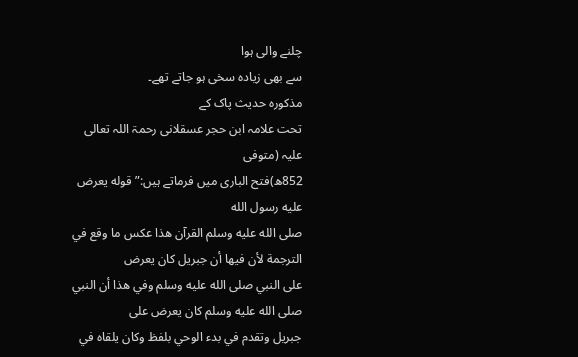چلنے والی ہوا
سے بھی زیادہ سخی ہو جاتے تھے۔
مذکورہ حدیث پاک کے
تحت علامہ ابن حجر عسقلانی رحمۃ اللہ تعالی علیہ (متوفی
852ھ)فتح الباری میں فرماتے ہیں:” قوله يعرض عليه رسول الله
صلى الله عليه وسلم القرآن هذا عكس ما وقع في الترجمة لأن فيها أن جبريل كان يعرض
على النبي صلى الله عليه وسلم وفي هذا أن النبي صلى الله عليه وسلم كان يعرض على
جبريل وتقدم في بدء الوحي بلفظ وكان يلقاه في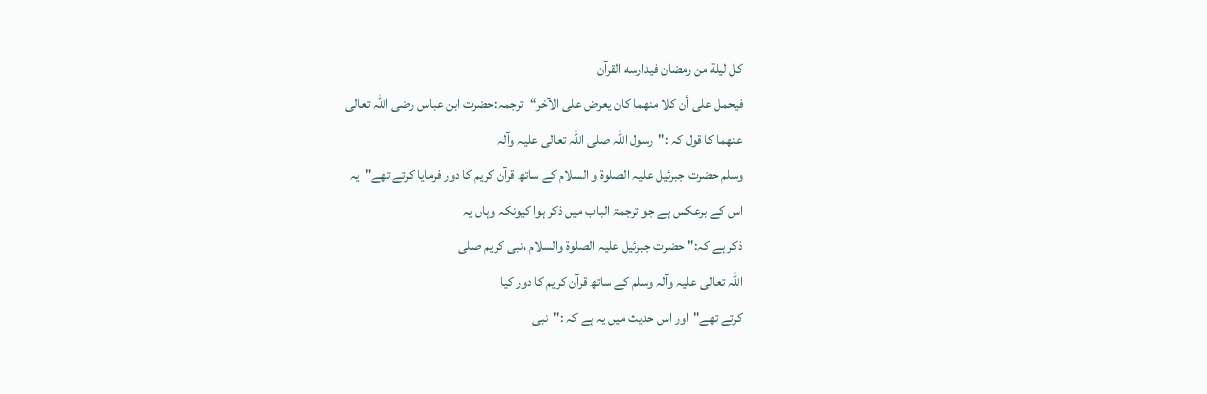كل ليلة من رمضان فيدارسه القرآن
فيحمل على أن كلا منهما كان يعرض على الآخر“ترجمہ:حضرت ابن عباس رضی اللہ تعالی
عنھما کا قول کہ :"رسول اللہ صلی اللہ تعالی علیہ وآلہ
وسلم حضرت جبرئیل علیہ الصلوۃ و السلام کے ساتھ قرآن کریم کا دور فرمایا کرتے تھے"یہ
اس کے برعکس ہے جو ترجمۃ الباب میں ذکر ہوا کیونکہ وہاں یہ
ذکر ہے کہ:" حضرت جبرئیل علیہ الصلوۃ والسلام ،نبی کریم صلی
اللہ تعالی علیہ وآلہ وسلم کے ساتھ قرآن کریم کا دور کیا
کرتے تھے"اور اس حدیث میں یہ ہے کہ :"نبی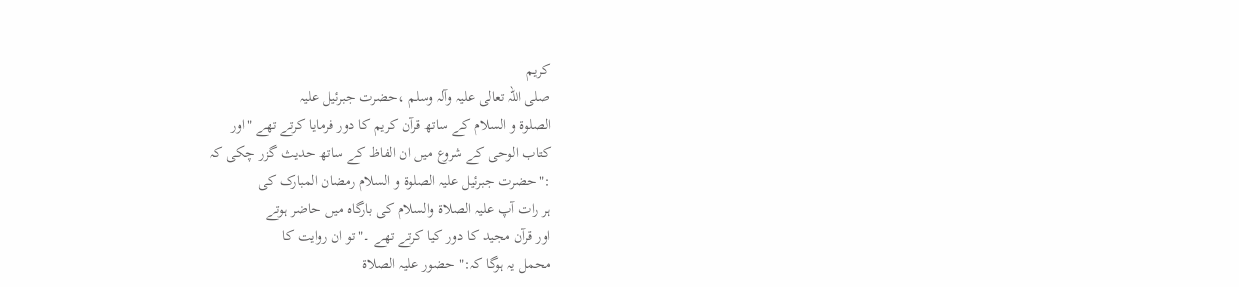کریم
صلی اللہ تعالی علیہ وآلہ وسلم ،حضرت جبرئیل علیہ
الصلوۃ و السلام کے ساتھ قرآن کریم کا دور فرمایا کرتے تھے "اور
کتاب الوحی کے شروع میں ان الفاظ کے ساتھ حدیث گزر چکی کہ
:"حضرت جبرئیل علیہ الصلوۃ و السلام رمضان المبارک کی
ہر رات آپ علیہ الصلاۃ والسلام کی بارگاہ میں حاضر ہوتے
اور قرآن مجید کا دور کیا کرتے تھے ۔"تو ان روایت کا
محمل یہ ہوگا کہ:" حضور علیہ الصلاۃ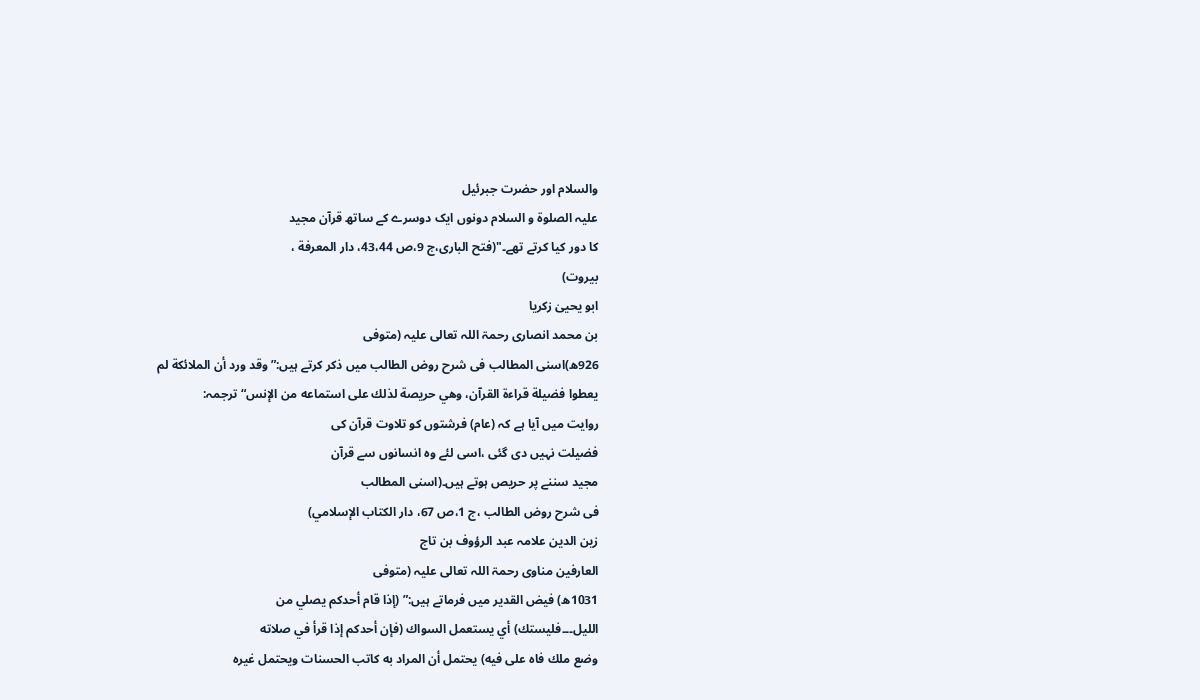والسلام اور حضرت جبرئیل
علیہ الصلوۃ و السلام دونوں ایک دوسرے کے ساتھ قرآن مجید
کا دور کیا کرتے تھے۔"(فتح الباری،ج 9،ص 43،44، دار المعرفة ،
بيروت)
ابو یحییٰ زکریا
بن محمد انصاری رحمۃ اللہ تعالی علیہ (متوفی
926ھ)اسنی المطالب فی شرح روض الطالب میں ذکر کرتے ہیں:” وقد ورد أن الملائكة لم
يعطوا فضيلة قراءة القرآن، وهي حريصة لذلك على استماعه من الإنس“ترجمہ:
روایت میں آیا ہے کہ (عام) فرشتوں کو تلاوت قرآن کی
فضیلت نہیں دی گئی ،اسی لئے وہ انسانوں سے قرآن
مجید سننے پر حریص ہوتے ہیں۔(اسنی المطالب
فی شرح روض الطالب ،ج 1،ص 67، دار الكتاب الإسلامي)
زین الدین علامہ عبد الرؤوف بن تاج
العارفین مناوی رحمۃ اللہ تعالی علیہ (متوفی
1031ھ) فیض القدیر میں فرماتے ہیں:” (إذا قام أحدكم يصلي من
الليل۔۔۔فليستك) أي يستعمل السواك (فإن أحدكم إذا قرأ في صلاته
وضع ملك فاه على فيه) يحتمل أن المراد به كاتب الحسنات ويحتمل غيره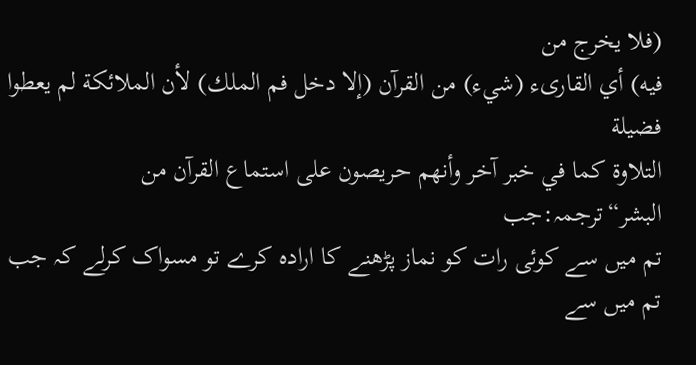(فلا يخرج من
فيه) أي القارىء (شيء) من القرآن (إلا دخل فم الملك) لأن الملائكة لم يعطوا فضيلة
التلاوة كما في خبر آخر وأنهم حريصون على استماع القرآن من البشر“ترجمہ:جب
تم میں سے کوئی رات کو نماز پڑھنے کا ارادہ کرے تو مسواک کرلے کہ جب
تم میں سے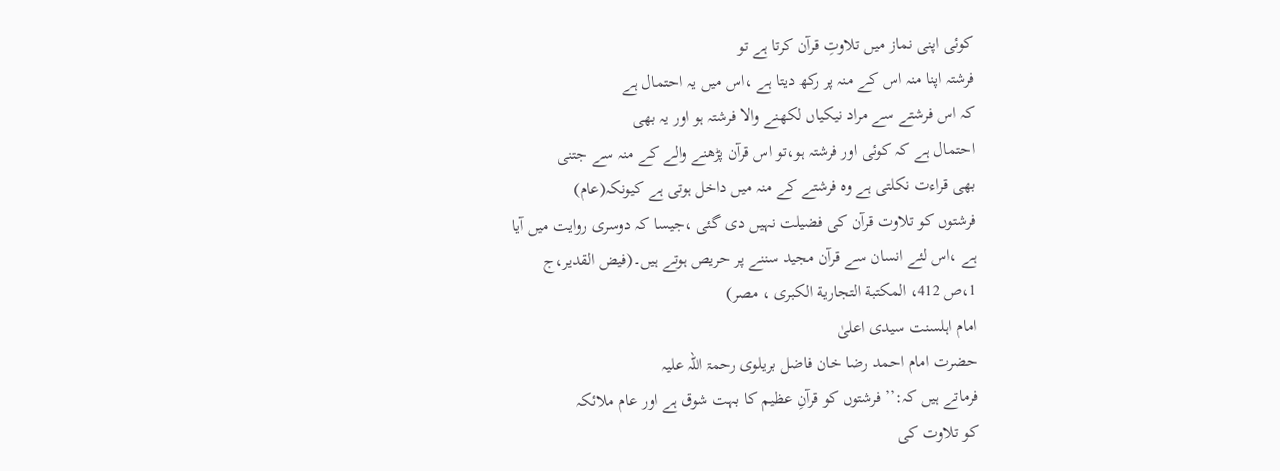کوئی اپنی نماز میں تلاوتِ قرآن کرتا ہے تو
فرشتہ اپنا منہ اس کے منہ پر رکھ دیتا ہے ،اس میں یہ احتمال ہے
کہ اس فرشتے سے مراد نیکیاں لکھنے والا فرشتہ ہو اور یہ بھی
احتمال ہے کہ کوئی اور فرشتہ ہو،تو اس قرآن پڑھنے والے کے منہ سے جتنی
بھی قراءت نکلتی ہے وہ فرشتے کے منہ میں داخل ہوتی ہے کیونکہ(عام)
فرشتوں کو تلاوت قرآن کی فضیلت نہیں دی گئی ،جیسا کہ دوسری روایت میں آیا
ہے ،اس لئے انسان سے قرآن مجید سننے پر حریص ہوتے ہیں۔(فیض القدیر،ج
1،ص 412، المكتبة التجارية الكبرى ، مصر)
امام اہلسنت سیدی اعلیٰ
حضرت امام احمد رضا خان فاضل بریلوی رحمۃ اللہ علیہ
فرماتے ہیں کہ:’’ فرشتوں کو قرآنِ عظیم کا بہت شوق ہے اور عام ملائکہ
کو تلاوت کی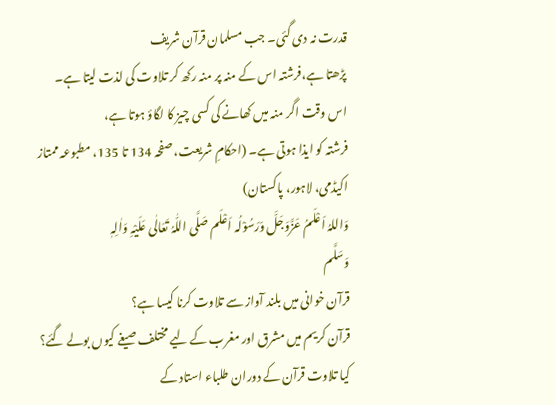قدرت نہ دی گئی۔ جب مسلمان قرآن شریف
پڑھتا ہے،فرشتہ اس کے منہ پر منہ رکھ کر تلاوت کی لذت لیتا ہے۔
اس وقت اگر منہ میں کھانے کی کسی چیز کا لگاؤ ہوتا ہے،
فرشتہ کو ایذا ہوتی ہے۔ (احکامِ شریعت، صفحہ 134 تا 135، مطبوعہ ممتاز
اکیڈمی، لاہور، پاکستان)
وَاللہُ اَعْلَمُ عَزَّوَجَلَّ وَرَسُوْلُہ اَعْلَم صَلَّی اللّٰہُ تَعَالٰی عَلَیْہِ وَاٰلِہٖ
وَسَلَّم
قرآن خوانی میں بلند آواز سے تلاوت کرنا کیسا ہے؟
قرآن کریم میں مشرق اور مغرب کے لیے مختلف صیغے کیوں بولے گئے؟
کیا تلاوت قرآن کے دوران طلباء استاد کے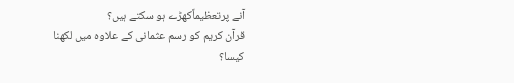آنے پرتعظیماًکھڑے ہو سکتے ہیں؟
قرآن کریم کو رسم عثمانی کے علاوہ میں لکھنا کیسا؟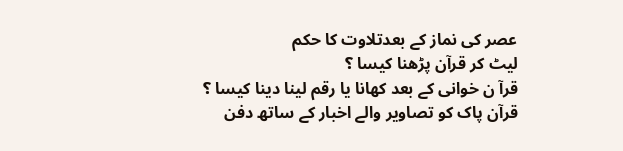عصر کی نماز کے بعدتلاوت کا حکم
لیٹ کر قرآن پڑھنا کیسا ؟
قرآ ن خوانی کے بعد کھانا یا رقم لینا دینا کیسا ؟
قرآن پاک کو تصاویر والے اخبار کے ساتھ دفن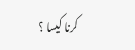کرنا کیسا ؟